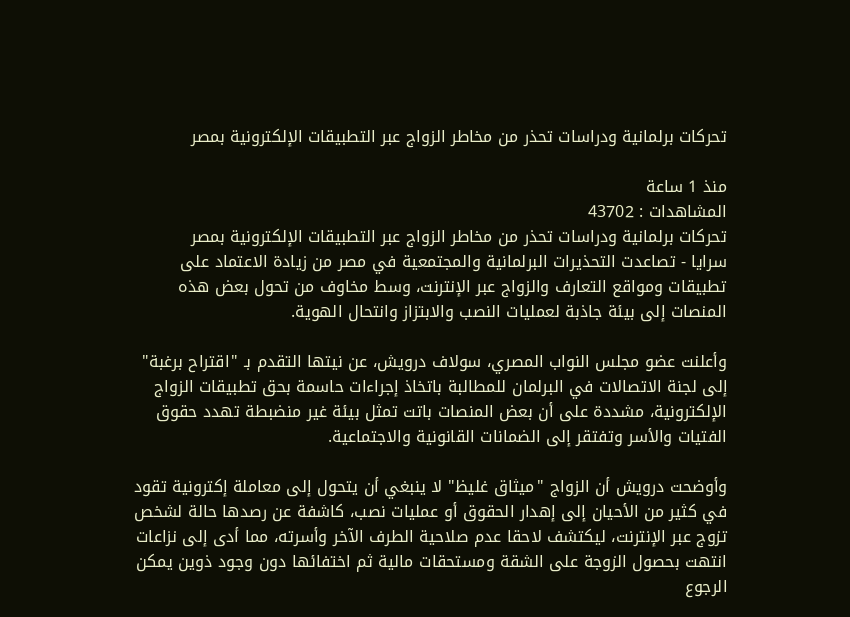تحركات برلمانية ودراسات تحذر من مخاطر الزواج عبر التطبيقات الإلكترونية بمصر

منذ 1 ساعة
المشاهدات : 43702
تحركات برلمانية ودراسات تحذر من مخاطر الزواج عبر التطبيقات الإلكترونية بمصر
سرايا - تصاعدت التحذيرات البرلمانية والمجتمعية في مصر من زيادة الاعتماد على تطبيقات ومواقع التعارف والزواج عبر الإنترنت، وسط مخاوف من تحول بعض هذه المنصات إلى بيئة جاذبة لعمليات النصب والابتزاز وانتحال الهوية.

وأعلنت عضو مجلس النواب المصري، سولاف درويش، عن نيتها التقدم بـ "اقتراح برغبة" إلى لجنة الاتصالات في البرلمان للمطالبة باتخاذ إجراءات حاسمة بحق تطبيقات الزواج الإلكترونية، مشددة على أن بعض المنصات باتت تمثل بيئة غير منضبطة تهدد حقوق الفتيات والأسر وتفتقر إلى الضمانات القانونية والاجتماعية.

وأوضحت درويش أن الزواج "ميثاق غليظ" لا ينبغي أن يتحول إلى معاملة إكترونية تقود في كثير من الأحيان إلى إهدار الحقوق أو عمليات نصب، كاشفة عن رصدها حالة لشخص تزوج عبر الإنترنت، ليكتشف لاحقا عدم صلاحية الطرف الآخر وأسرته، مما أدى إلى نزاعات انتهت بحصول الزوجة على الشقة ومستحقات مالية ثم اختفائها دون وجود ذوين يمكن الرجوع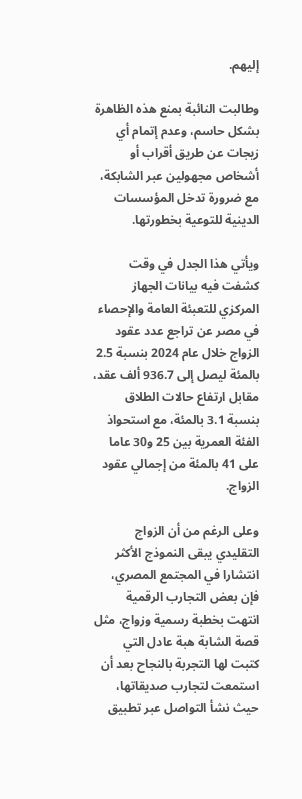إليهم.

وطالبت النائبة بمنع هذه الظاهرة بشكل حاسم، وعدم إتمام أي زيجات عن طريق أقراب أو أشخاص مجهولين عبر الشابكة، مع ضرورة تدخل المؤسسات الدينية للتوعية بخطورتها.

ويأتي هذا الجدل في وقت كشفت فيه بيانات الجهاز المركزي للتعبئة العامة والإحصاء في مصر عن تراجع عدد عقود الزواج خلال عام 2024 بنسبة 2.5 بالمئة ليصل إلى 936.7 ألف عقد، مقابل ارتفاع حالات الطلاق بنسبة 3.1 بالمئة، مع استحواذ الفئة العمرية بين 25 و30 عاما على 41 بالمئة من إجمالي عقود الزواج.

وعلى الرغم من أن الزواج التقليدي يبقى النموذج الأكثر انتشارا في المجتمع المصري، فإن بعض التجارب الرقمية انتهت بخطبة رسمية وزواج، مثل قصة الشابة هبة عادل التي كتبت لها التجربة بالنجاح بعد أن استمعت لتجارب صديقاتها، حيث نشأ التواصل عبر تطبيق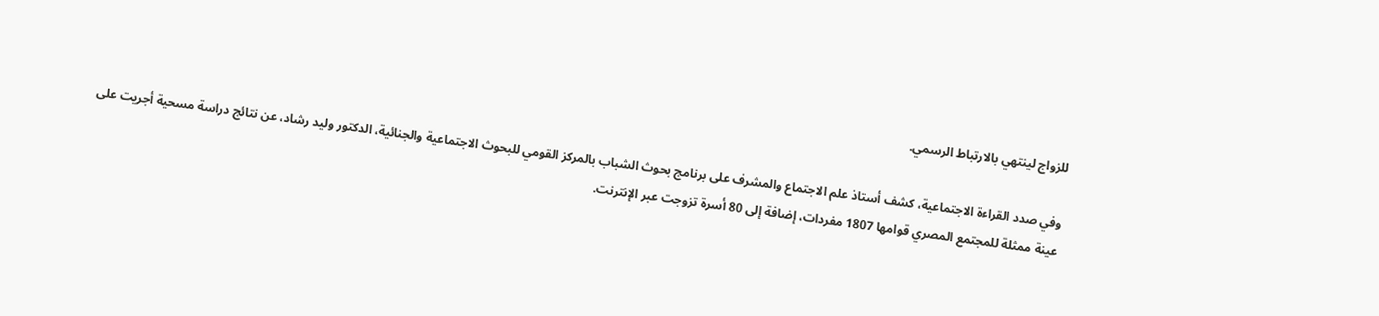للزواج لينتهي بالارتباط الرسمي.

وفي صدد القراءة الاجتماعية، كشف أستاذ علم الاجتماع والمشرف على برنامج بحوث الشباب بالمركز القومي للبحوث الاجتماعية والجنائية، الدكتور وليد رشاد، عن نتائج دراسة مسحية أجريت على عينة ممثلة للمجتمع المصري قوامها 1807 مفردات، إضافة إلى 80 أسرة تزوجت عبر الإنترنت.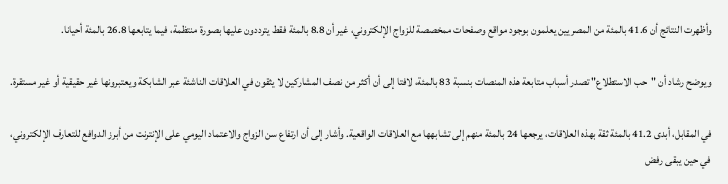وأظهرت النتائج أن 41.6 بالمئة من المصريين يعلمون بوجود مواقع وصفحات ممخصصة للزواج الإلكتروني، غير أن 8.8 بالمئة فقط يترددون عليها بصورة منتظمة، فيما يتابعها 26.8 بالمئة أحيانا.

ويوضح رشاد أن "حب الاستطلاع" تصدر أسباب متابعة هذه المنصات بنسبة 83 بالمئة، لافتا إلى أن أكثر من نصف المشاركين لا يثقون في العلاقات الناشئة عبر الشابكة ويعتبرونها غير حقيقية أو غير مستقرة.

في المقابل، أبدى 41.2 بالمئة ثقة بهذه العلاقات، يرجعها 24 بالمئة منهم إلى تشابهها مع العلاقات الواقعية. وأشار إلى أن ارتفاع سن الزواج والاعتماد اليومي على الإنترنت من أبرز الدوافع للتعارف الإلكتروني، في حين يبقى رفض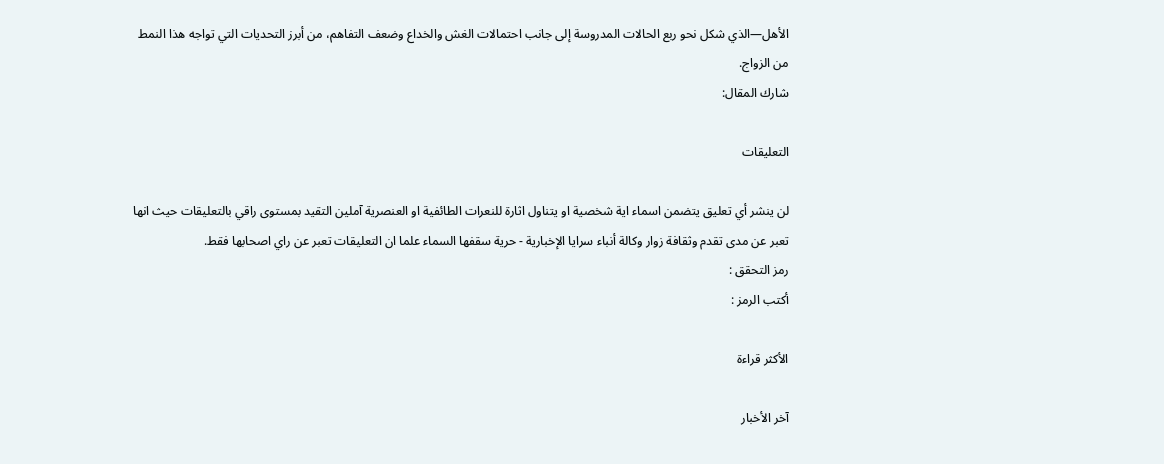الأهل—الذي شكل نحو ربع الحالات المدروسة إلى جانب احتمالات الغش والخداع وضعف التفاهم، من أبرز التحديات التي تواجه هذا النمط من الزواج.
شارك المقال:

التعليقات

لن ينشر أي تعليق يتضمن اسماء اية شخصية او يتناول اثارة للنعرات الطائفية او العنصرية آملين التقيد بمستوى راقي بالتعليقات حيث انها تعبر عن مدى تقدم وثقافة زوار وكالة أنباء سرايا الإخبارية - حرية سقفها السماء علما ان التعليقات تعبر عن راي اصحابها فقط.
رمز التحقق :
أكتب الرمز :

الأكثر قراءة

آخر الأخبار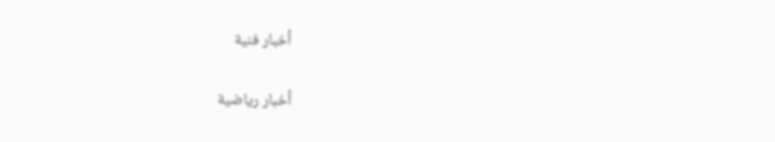أخبار فنية

أخبار رياضية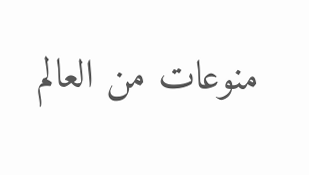منوعات من العالم